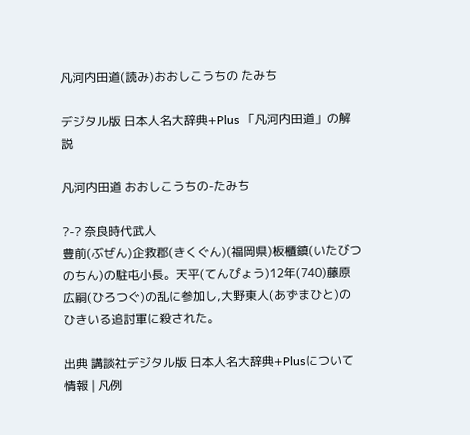凡河内田道(読み)おおしこうちの たみち

デジタル版 日本人名大辞典+Plus 「凡河内田道」の解説

凡河内田道 おおしこうちの-たみち

?-? 奈良時代武人
豊前(ぶぜん)企救郡(きくぐん)(福岡県)板櫃鎮(いたびつのちん)の駐屯小長。天平(てんぴょう)12年(740)藤原広嗣(ひろつぐ)の乱に参加し,大野東人(あずまひと)のひきいる追討軍に殺された。

出典 講談社デジタル版 日本人名大辞典+Plusについて 情報 | 凡例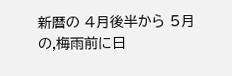新暦の 4月後半から 5月の,梅雨前に日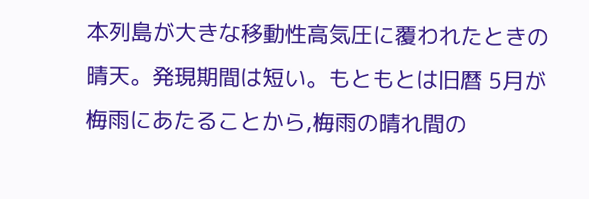本列島が大きな移動性高気圧に覆われたときの晴天。発現期間は短い。もともとは旧暦 5月が梅雨にあたることから,梅雨の晴れ間の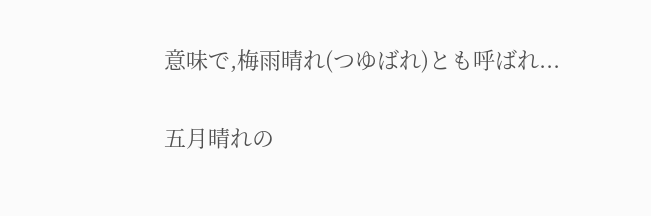意味で,梅雨晴れ(つゆばれ)とも呼ばれ...

五月晴れの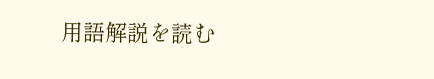用語解説を読む